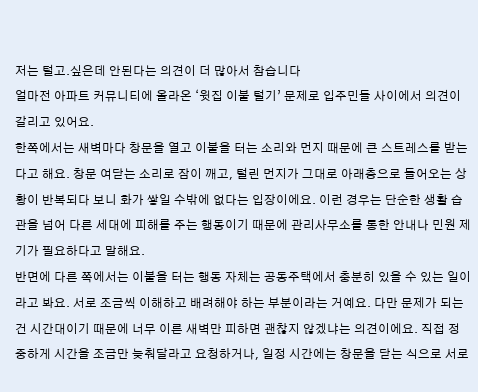저는 털고.싶은데 안된다는 의견이 더 많아서 참습니다
얼마전 아파트 커뮤니티에 올라온 ‘윗집 이불 털기’ 문제로 입주민들 사이에서 의견이 갈리고 있어요.
한쪽에서는 새벽마다 창문을 열고 이불을 터는 소리와 먼지 때문에 큰 스트레스를 받는다고 해요. 창문 여닫는 소리로 잠이 깨고, 털린 먼지가 그대로 아래층으로 들어오는 상황이 반복되다 보니 화가 쌓일 수밖에 없다는 입장이에요. 이런 경우는 단순한 생활 습관을 넘어 다른 세대에 피해를 주는 행동이기 때문에 관리사무소를 통한 안내나 민원 제기가 필요하다고 말해요.
반면에 다른 쪽에서는 이불을 터는 행동 자체는 공동주택에서 충분히 있을 수 있는 일이라고 봐요. 서로 조금씩 이해하고 배려해야 하는 부분이라는 거예요. 다만 문제가 되는 건 시간대이기 때문에 너무 이른 새벽만 피하면 괜찮지 않겠냐는 의견이에요. 직접 정중하게 시간을 조금만 늦춰달라고 요청하거나, 일정 시간에는 창문을 닫는 식으로 서로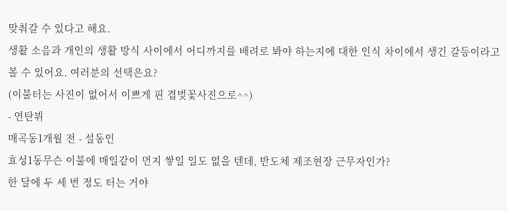맞춰갈 수 있다고 해요.
생활 소음과 개인의 생활 방식 사이에서 어디까지를 배려로 봐야 하는지에 대한 인식 차이에서 생긴 갈등이라고 볼 수 있어요. 여러분의 선택은요?
(이불터는 사진이 없어서 이쁘게 핀 겹벚꽃사진으로^^)
- 연탄뷔
매곡동1개월 전 - 설동인
효성1동무슨 이불에 매일같이 먼지 쌓일 일도 없을 텐데, 반도체 제조현장 근무자인가?
한 달에 두 세 번 정도 터는 거야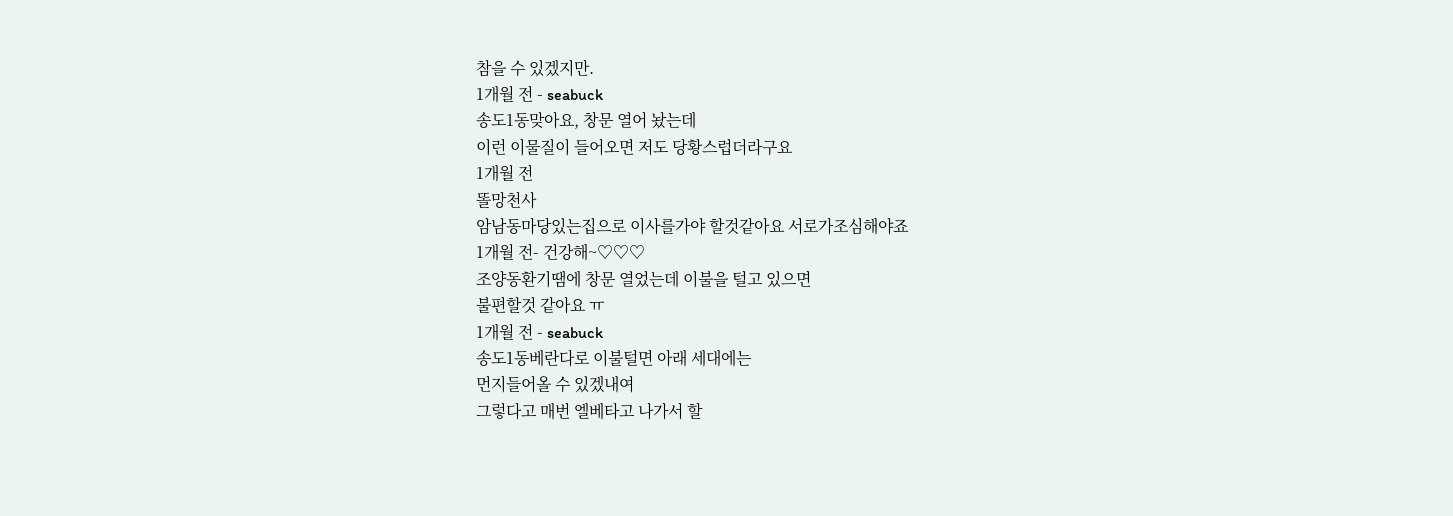참을 수 있겠지만.
1개월 전 - seabuck
송도1동맞아요, 창문 열어 놨는데
이런 이물질이 들어오면 저도 당황스럽더라구요
1개월 전
똘망천사
암남동마당있는집으로 이사를가야 할것같아요 서로가조심해야죠
1개월 전- 건강해~♡♡♡
조양동환기땜에 창문 열었는데 이불을 털고 있으면
불편할것 같아요 ㅠ
1개월 전 - seabuck
송도1동베란다로 이불털면 아래 세대에는
먼지들어올 수 있겠내여
그렇다고 매번 엘베타고 나가서 할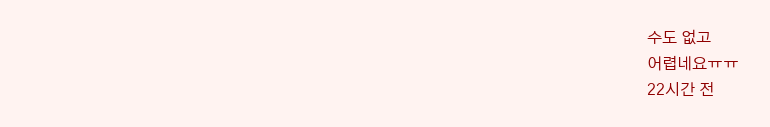수도 없고
어렵네요ㅠㅠ
22시간 전